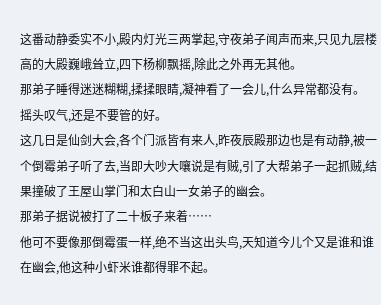这番动静委实不小,殿内灯光三两掌起,守夜弟子闻声而来,只见九层楼高的大殿巍峨耸立,四下杨柳飘摇,除此之外再无其他。
那弟子睡得迷迷糊糊,揉揉眼睛,凝神看了一会儿,什么异常都没有。
摇头叹气,还是不要管的好。
这几日是仙剑大会,各个门派皆有来人,昨夜辰殿那边也是有动静,被一个倒霉弟子听了去,当即大吵大嚷说是有贼,引了大帮弟子一起抓贼,结果撞破了王屋山掌门和太白山一女弟子的幽会。
那弟子据说被打了二十板子来着……
他可不要像那倒霉蛋一样,绝不当这出头鸟,天知道今儿个又是谁和谁在幽会,他这种小虾米谁都得罪不起。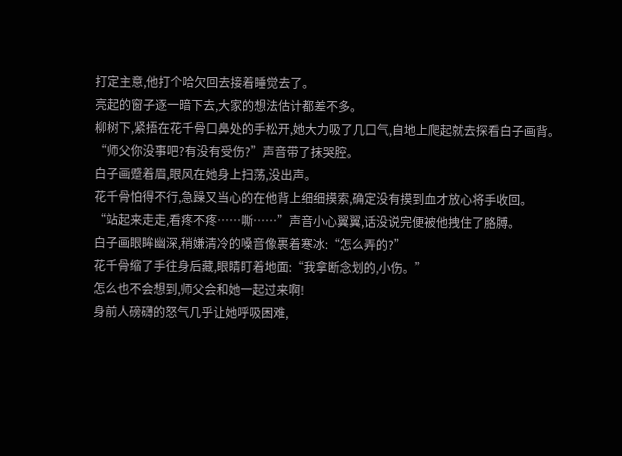打定主意,他打个哈欠回去接着睡觉去了。
亮起的窗子逐一暗下去,大家的想法估计都差不多。
柳树下,紧捂在花千骨口鼻处的手松开,她大力吸了几口气,自地上爬起就去探看白子画背。
“师父你没事吧?有没有受伤?”声音带了抹哭腔。
白子画蹙着眉,眼风在她身上扫荡,没出声。
花千骨怕得不行,急躁又当心的在他背上细细摸索,确定没有摸到血才放心将手收回。
“站起来走走,看疼不疼……嘶……”声音小心翼翼,话没说完便被他拽住了胳膊。
白子画眼眸幽深,稍嫌清冷的嗓音像裹着寒冰:“怎么弄的?”
花千骨缩了手往身后藏,眼睛盯着地面:“我拿断念划的,小伤。”
怎么也不会想到,师父会和她一起过来啊!
身前人磅礴的怒气几乎让她呼吸困难,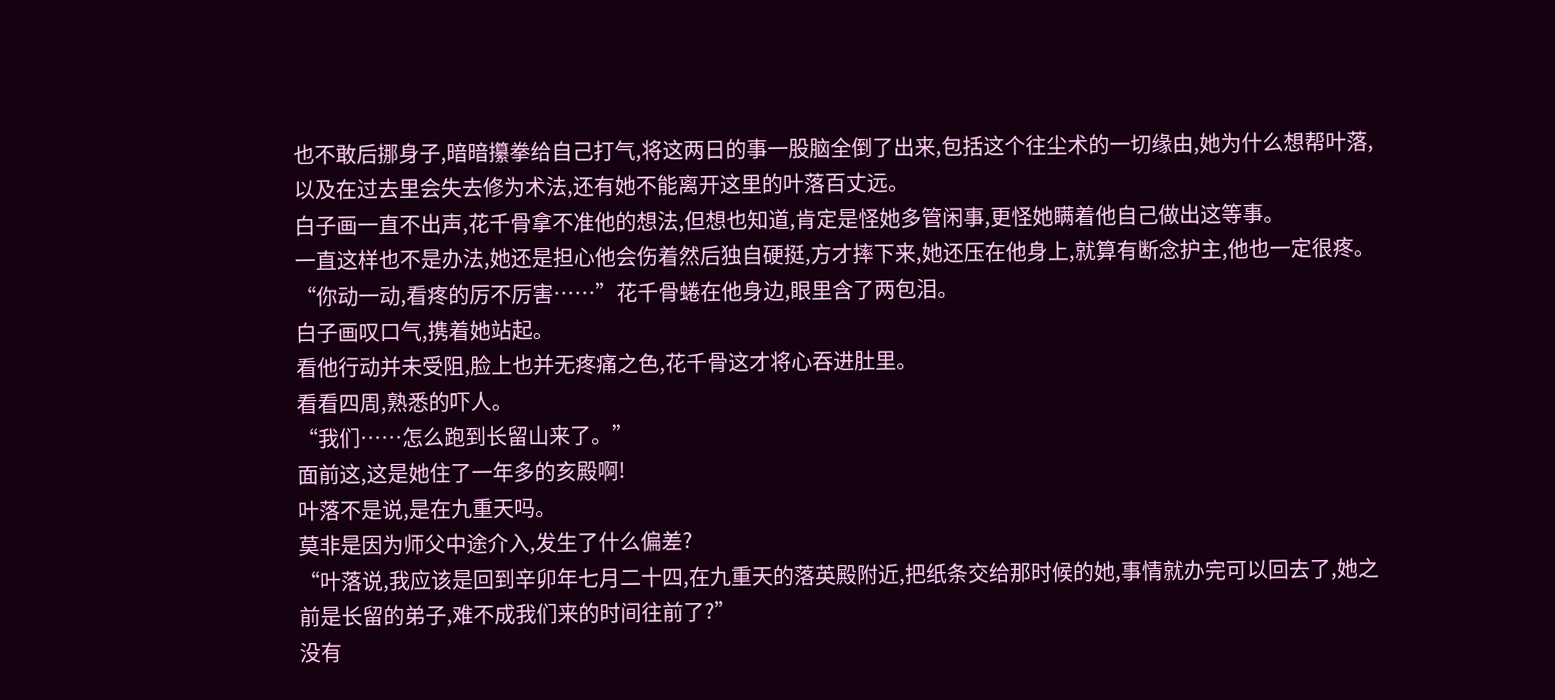也不敢后挪身子,暗暗攥拳给自己打气,将这两日的事一股脑全倒了出来,包括这个往尘术的一切缘由,她为什么想帮叶落,以及在过去里会失去修为术法,还有她不能离开这里的叶落百丈远。
白子画一直不出声,花千骨拿不准他的想法,但想也知道,肯定是怪她多管闲事,更怪她瞒着他自己做出这等事。
一直这样也不是办法,她还是担心他会伤着然后独自硬挺,方才摔下来,她还压在他身上,就算有断念护主,他也一定很疼。
“你动一动,看疼的厉不厉害……”花千骨蜷在他身边,眼里含了两包泪。
白子画叹口气,携着她站起。
看他行动并未受阻,脸上也并无疼痛之色,花千骨这才将心吞进肚里。
看看四周,熟悉的吓人。
“我们……怎么跑到长留山来了。”
面前这,这是她住了一年多的亥殿啊!
叶落不是说,是在九重天吗。
莫非是因为师父中途介入,发生了什么偏差?
“叶落说,我应该是回到辛卯年七月二十四,在九重天的落英殿附近,把纸条交给那时候的她,事情就办完可以回去了,她之前是长留的弟子,难不成我们来的时间往前了?”
没有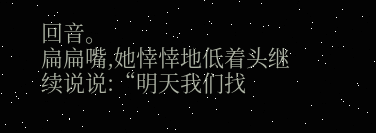回音。
扁扁嘴,她悻悻地低着头继续说说:“明天我们找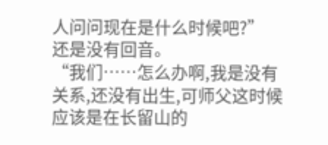人问问现在是什么时候吧?”
还是没有回音。
“我们……怎么办啊,我是没有关系,还没有出生,可师父这时候应该是在长留山的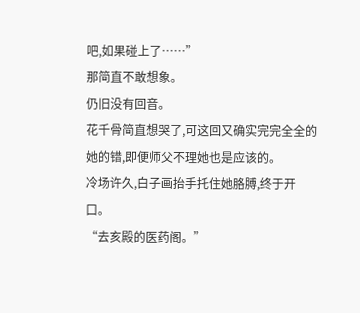吧,如果碰上了……”
那简直不敢想象。
仍旧没有回音。
花千骨简直想哭了,可这回又确实完完全全的她的错,即便师父不理她也是应该的。
冷场许久,白子画抬手托住她胳膊,终于开口。
“去亥殿的医药阁。”